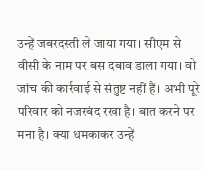उन्हें जबरदस्ती ले जाया गया। सीएम से वीसी के नाम पर बस दबाव डाला गया। वो जांच की कार्रवाई से संतुष्ट नहीं हैं। अभी पूरे परिवार को नजरबंद रखा है। बात करने पर मना है। क्या धमकाकर उन्हें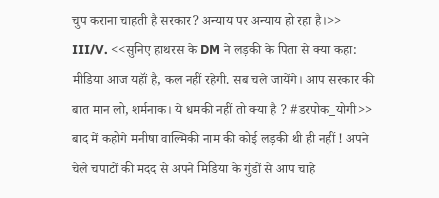चुप कराना चाहती है सरकार? अन्याय पर अन्याय हो रहा है।>>
III/V. <<सुनिए हाथरस के DM ने लड़की के पिता से क्या कहा: मीडिया आज यहॉं है, कल नहीं रहेगी. सब चले जायेंगे। आप सरकार की बात मान लो, शर्मनाक। ये धमकी नहीं तो क्या है ? #डरपोक_योगी>>
बाद में कहोगे मनीषा वाल्मिकी नाम की कोई लड़की थी ही नहीं ! अपने चेले चपाटों की मदद से अपने मिडिया के गुंडों से आप चाहे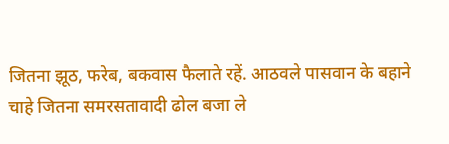जितना झूठ, फरेब, बकवास फैलाते रहें. आठवले पासवान के बहाने चाहे जितना समरसतावादी ढोल बजा ले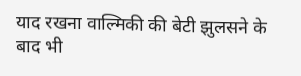याद रखना वाल्मिकी की बेटी झुलसने के बाद भी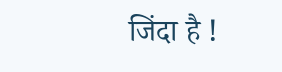जिंदा है !